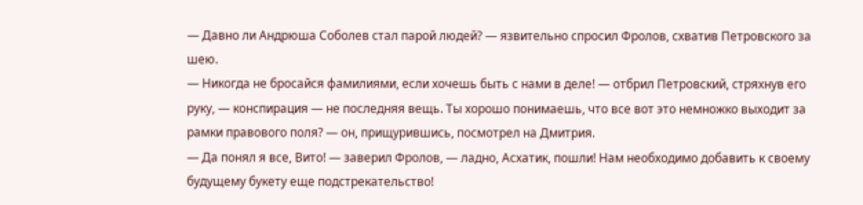— Давно ли Андрюша Соболев стал парой людей? — язвительно спросил Фролов, схватив Петровского за шею.
— Никогда не бросайся фамилиями, если хочешь быть с нами в деле! — отбрил Петровский, стряхнув его руку, — конспирация — не последняя вещь. Ты хорошо понимаешь, что все вот это немножко выходит за рамки правового поля? — он, прищурившись, посмотрел на Дмитрия.
— Да понял я все, Вито! — заверил Фролов, — ладно, Асхатик, пошли! Нам необходимо добавить к своему будущему букету еще подстрекательство!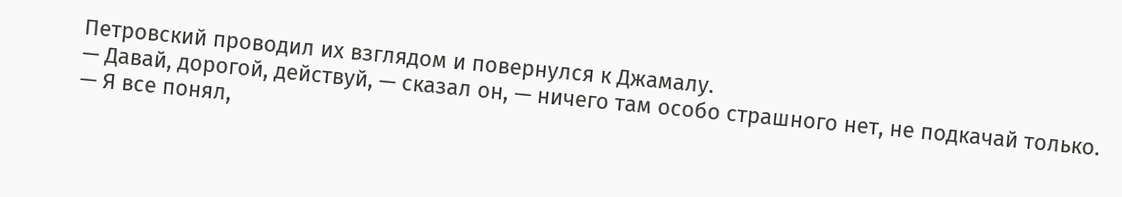Петровский проводил их взглядом и повернулся к Джамалу.
— Давай, дорогой, действуй, — сказал он, — ничего там особо страшного нет, не подкачай только.
— Я все понял,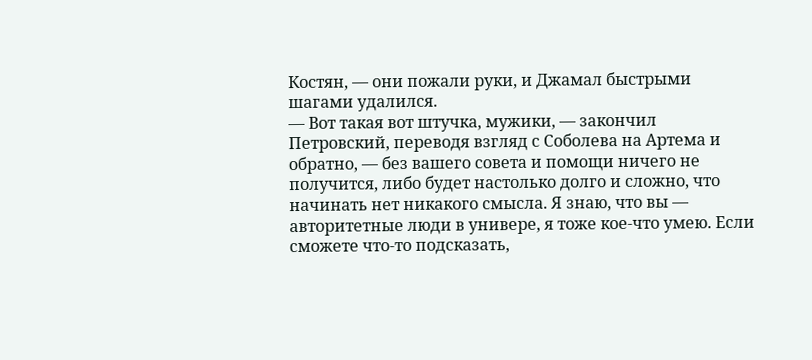Костян, — они пожали руки, и Джамал быстрыми шагами удалился.
— Вот такая вот штучка, мужики, — закончил Петровский, переводя взгляд с Соболева на Артема и обратно, — без вашего совета и помощи ничего не получится, либо будет настолько долго и сложно, что начинать нет никакого смысла. Я знаю, что вы — авторитетные люди в универе, я тоже кое-что умею. Если сможете что-то подсказать,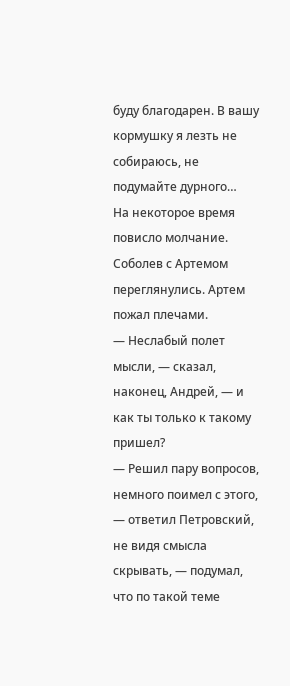буду благодарен. В вашу кормушку я лезть не собираюсь, не подумайте дурного…
На некоторое время повисло молчание. Соболев с Артемом переглянулись. Артем пожал плечами.
— Неслабый полет мысли, — сказал, наконец, Андрей, — и как ты только к такому пришел?
— Решил пару вопросов, немного поимел с этого, — ответил Петровский, не видя смысла скрывать, — подумал, что по такой теме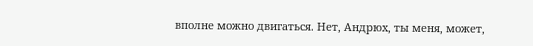вполне можно двигаться. Нет, Андрюх, ты меня, может,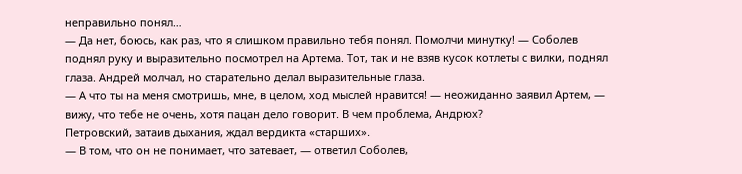неправильно понял…
— Да нет, боюсь, как раз, что я слишком правильно тебя понял. Помолчи минутку! — Соболев поднял руку и выразительно посмотрел на Артема. Тот, так и не взяв кусок котлеты с вилки, поднял глаза. Андрей молчал, но старательно делал выразительные глаза.
— А что ты на меня смотришь, мне, в целом, ход мыслей нравится! — неожиданно заявил Артем, — вижу, что тебе не очень, хотя пацан дело говорит. В чем проблема, Андрюх?
Петровский, затаив дыхания, ждал вердикта «старших».
— В том, что он не понимает, что затевает, — ответил Соболев,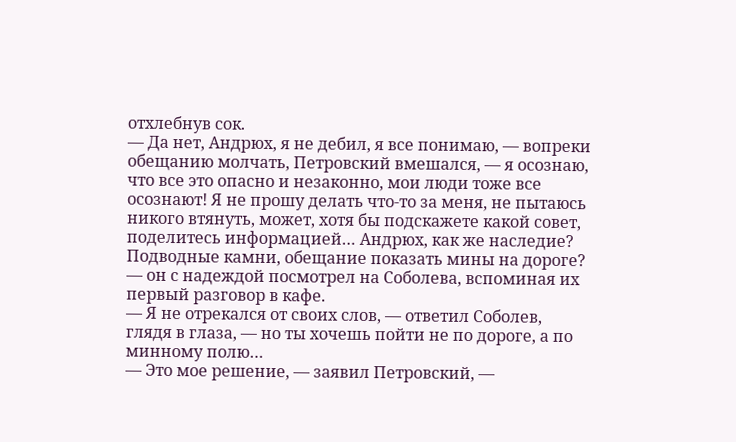отхлебнув сок.
— Да нет, Андрюх, я не дебил, я все понимаю, — вопреки обещанию молчать, Петровский вмешался, — я осознаю, что все это опасно и незаконно, мои люди тоже все осознают! Я не прошу делать что-то за меня, не пытаюсь никого втянуть, может, хотя бы подскажете какой совет, поделитесь информацией… Андрюх, как же наследие? Подводные камни, обещание показать мины на дороге? — он с надеждой посмотрел на Соболева, вспоминая их первый разговор в кафе.
— Я не отрекался от своих слов, — ответил Соболев, глядя в глаза, — но ты хочешь пойти не по дороге, а по минному полю…
— Это мое решение, — заявил Петровский, —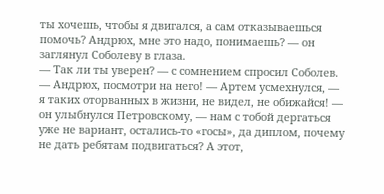ты хочешь, чтобы я двигался, а сам отказываешься помочь? Андрюх, мне это надо, понимаешь? — он заглянул Соболеву в глаза.
— Так ли ты уверен? — с сомнением спросил Соболев.
— Андрюх, посмотри на него! — Артем усмехнулся, — я таких оторванных в жизни, не видел, не обижайся! — он улыбнулся Петровскому, — нам с тобой дергаться уже не вариант, остались-то «госы», да диплом, почему не дать ребятам подвигаться? А этот,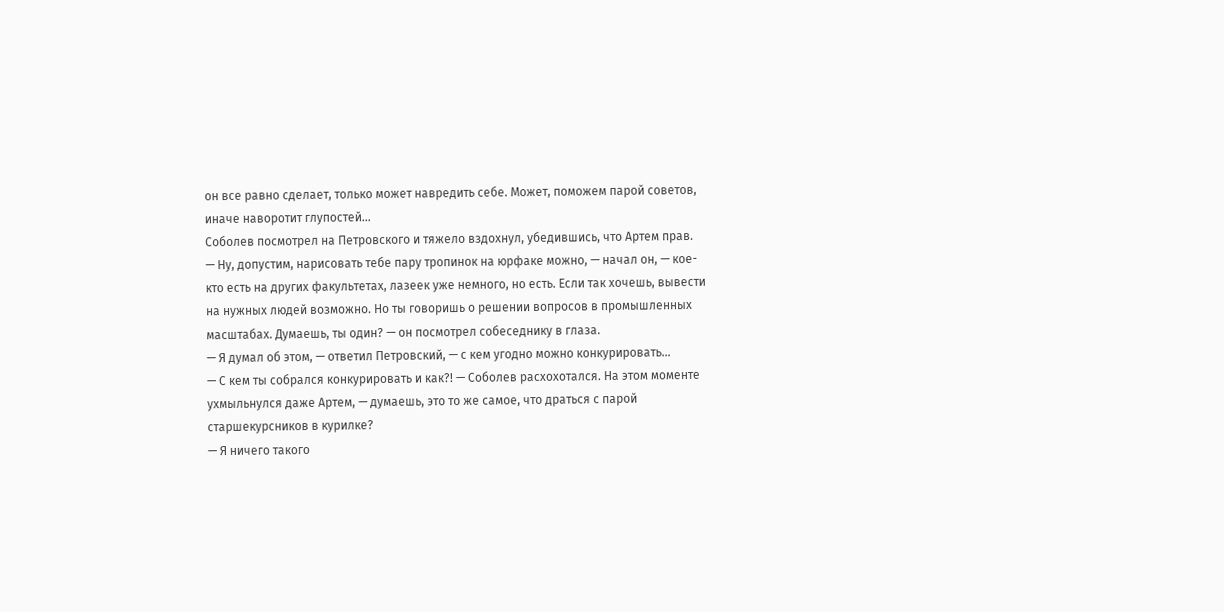он все равно сделает, только может навредить себе. Может, поможем парой советов, иначе наворотит глупостей…
Соболев посмотрел на Петровского и тяжело вздохнул, убедившись, что Артем прав.
— Ну, допустим, нарисовать тебе пару тропинок на юрфаке можно, — начал он, — кое-кто есть на других факультетах, лазеек уже немного, но есть. Если так хочешь, вывести на нужных людей возможно. Но ты говоришь о решении вопросов в промышленных масштабах. Думаешь, ты один? — он посмотрел собеседнику в глаза.
— Я думал об этом, — ответил Петровский, — с кем угодно можно конкурировать…
— С кем ты собрался конкурировать и как?! — Соболев расхохотался. На этом моменте ухмыльнулся даже Артем, — думаешь, это то же самое, что драться с парой старшекурсников в курилке?
— Я ничего такого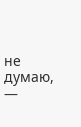не думаю, —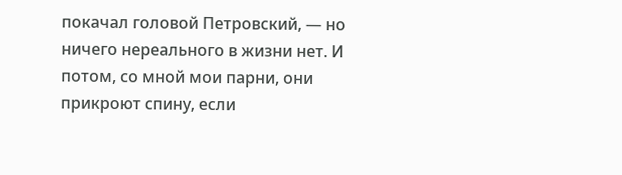покачал головой Петровский, — но ничего нереального в жизни нет. И потом, со мной мои парни, они прикроют спину, если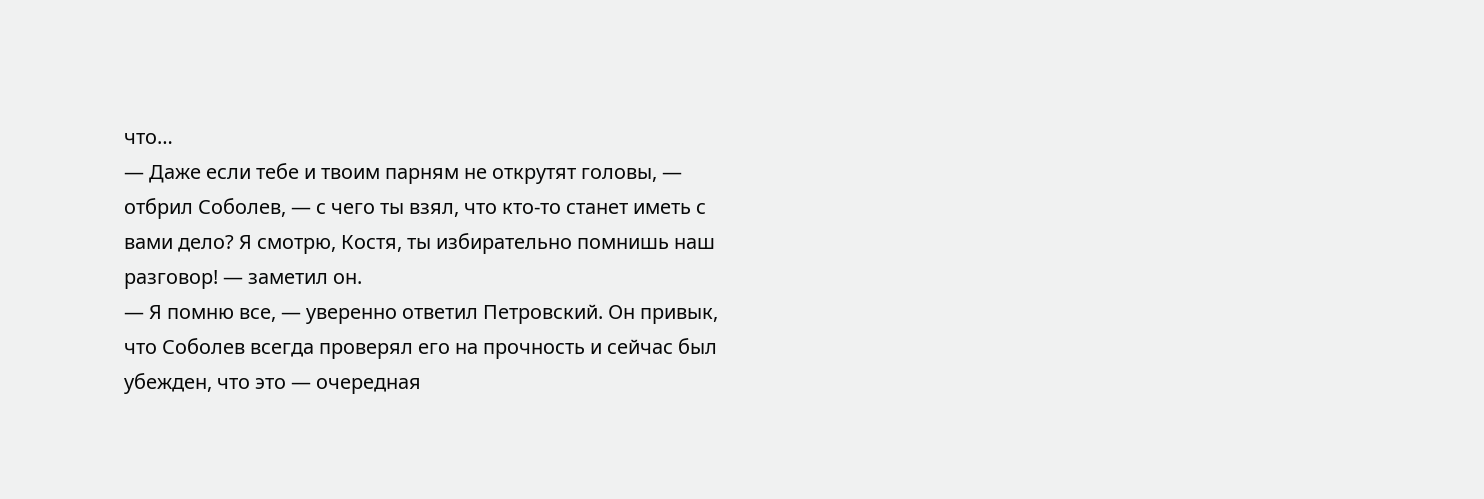что…
— Даже если тебе и твоим парням не открутят головы, — отбрил Соболев, — с чего ты взял, что кто-то станет иметь с вами дело? Я смотрю, Костя, ты избирательно помнишь наш разговор! — заметил он.
— Я помню все, — уверенно ответил Петровский. Он привык, что Соболев всегда проверял его на прочность и сейчас был убежден, что это — очередная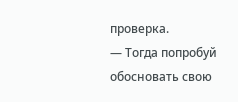проверка.
— Тогда попробуй обосновать свою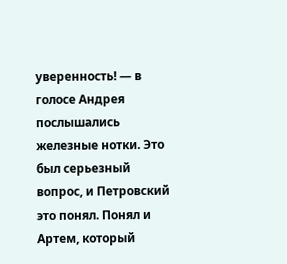уверенность! — в голосе Андрея послышались железные нотки. Это был серьезный вопрос, и Петровский это понял. Понял и Артем, который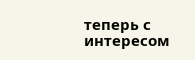теперь с интересом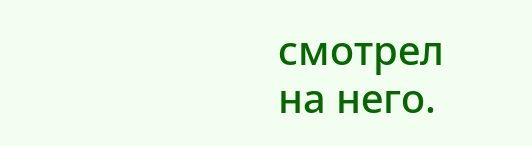смотрел на него.